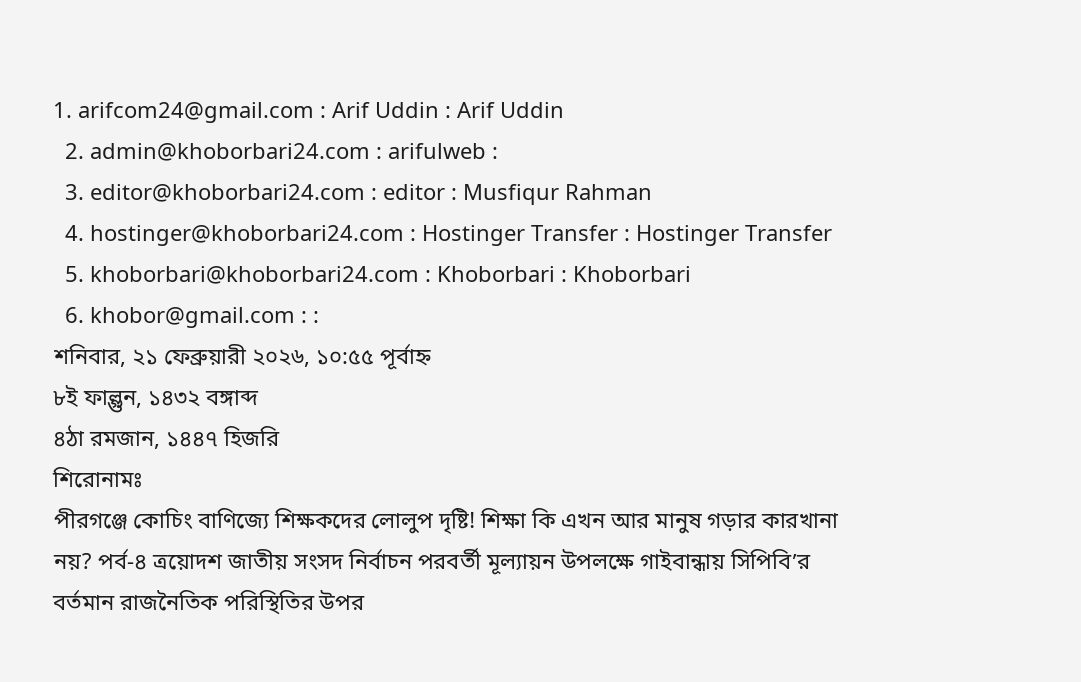1. arifcom24@gmail.com : Arif Uddin : Arif Uddin
  2. admin@khoborbari24.com : arifulweb :
  3. editor@khoborbari24.com : editor : Musfiqur Rahman
  4. hostinger@khoborbari24.com : Hostinger Transfer : Hostinger Transfer
  5. khoborbari@khoborbari24.com : Khoborbari : Khoborbari
  6. khobor@gmail.com : :
শনিবার, ২১ ফেব্রুয়ারী ২০২৬, ১০:৫৫ পূর্বাহ্ন
৮ই ফাল্গুন, ১৪৩২ বঙ্গাব্দ
৪ঠা রমজান, ১৪৪৭ হিজরি
শিরোনামঃ
পীরগঞ্জে কোচিং বাণিজ্যে শিক্ষকদের লোলুপ দৃষ্টি! শিক্ষা কি এখন আর মানুষ গড়ার কারখানা নয়? পর্ব-৪ ত্রয়োদশ জাতীয় সংসদ নির্বাচন পরবর্তী মূল্যায়ন উপলক্ষে গাইবান্ধায় সিপিবি’র বর্তমান রাজনৈতিক পরিস্থিতির উপর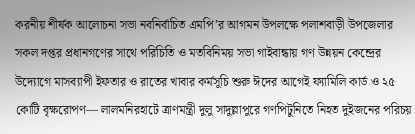করনীয় শীর্ষক আলোচনা সভা নবনির্বাচিত এমপি’র আগমন উপলক্ষে পলাশবাড়ী উপজেলার সকল দপ্তর প্রধানগণের সাথে পরিচিতি ও মতবিনিময় সভা গাইবান্ধায় গণ উন্নয়ন কেন্দ্রের উদ্যোগে মাসব্যাপী ইফতার ও রাতের খাবার কর্মসূচি শুরু ঈদের আগেই ফ্যামিলি কার্ড ও ২৫ কোটি বৃক্ষরোপণ— লালমনিরহাটে ত্রাণমন্ত্রী দুলু সাদুল্লাপুরে গণপিটুনিতে নিহত দুইজনের পরিচয়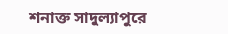শনাক্ত সাদুল্যাপুরে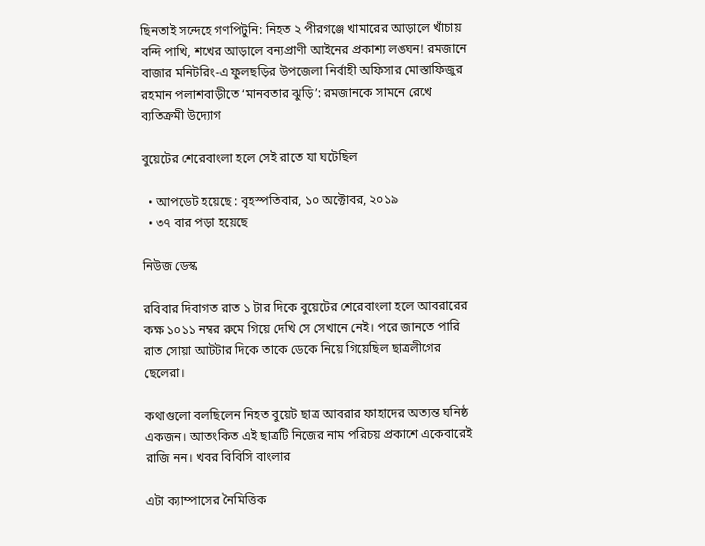ছিনতাই সন্দেহে গণপিটুনি: নিহত ২ পীরগঞ্জে খামারের আড়ালে খাঁচায় বন্দি পাখি, শখের আড়ালে বন্যপ্রাণী আইনের প্রকাশ্য লঙ্ঘন! রমজানে বাজার মনিটরিং-এ ফুলছড়ির উপজেলা নির্বাহী অফিসার মোস্তাফিজুর রহমান পলাশবাড়ীতে ‘মানবতার ঝুড়ি’: রমজানকে সামনে রেখে ব্যতিক্রমী উদ্যোগ

বুয়েটের শেরেবাংলা হলে সেই রাতে যা ঘটেছিল

  • আপডেট হয়েছে : বৃহস্পতিবার, ১০ অক্টোবর, ২০১৯
  • ৩৭ বার পড়া হয়েছে

নিউজ ডেস্ক

রবিবার দিবাগত রাত ১ টার দিকে বুয়েটের শেরেবাংলা হলে আবরারের কক্ষ ১০১১ নম্বর রুমে গিয়ে দেখি সে সেখানে নেই। পরে জানতে পারি রাত সোয়া আটটার দিকে তাকে ডেকে নিয়ে গিয়েছিল ছাত্রলীগের ছেলেরা।

কথাগুলো বলছিলেন নিহত বুয়েট ছাত্র আবরার ফাহাদের অত্যন্ত ঘনিষ্ঠ একজন। আতংকিত এই ছাত্রটি নিজের নাম পরিচয় প্রকাশে একেবারেই রাজি নন। খবর বিবিসি বাংলার

এটা ক্যাম্পাসের নৈমিত্তিক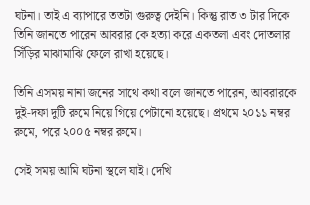ঘটনা। তাই এ ব্যাপারে ততটা গুরুত্ব দেইনি। কিন্তু রাত ৩ টার দিকে তিনি জানতে পারেন আবরার কে হত্যা করে একতলা এবং দোতলার সিঁড়ির মাঝামাঝি ফেলে রাখা হয়েছে।

তিনি এসময় নানা জনের সাথে কথা বলে জানতে পারেন, আবরারকে দুই-দফা দুটি রুমে নিয়ে গিয়ে পেটানো হয়েছে। প্রথমে ২০১১ নম্বর রুমে, পরে ২০০৫ নম্বর রুমে।

সেই সময় আমি ঘটনা স্থলে যাই। দেখি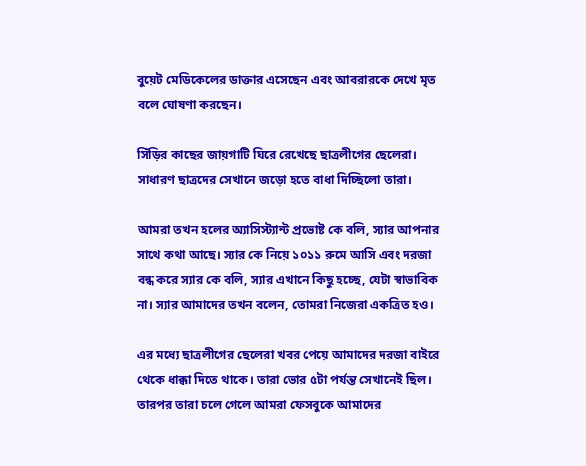বুয়েট মেডিকেলের ডাক্তার এসেছেন এবং আবরারকে দেখে মৃত বলে ঘোষণা করছেন।

সিঁড়ির কাছের জায়গাটি ঘিরে রেখেছে ছাত্রলীগের ছেলেরা। সাধারণ ছাত্রদের সেখানে জড়ো হতে বাধা দিচ্ছিলো তারা।

আমরা তখন হলের অ্যাসিস্ট্যান্ট প্রভোষ্ট কে বলি, স্যার আপনার সাথে কথা আছে। স্যার কে নিয়ে ১০১১ রুমে আসি এবং দরজা বন্ধ করে স্যার কে বলি, স্যার এখানে কিছু হচ্ছে, যেটা স্বাভাবিক না। স্যার আমাদের তখন বলেন, তোমরা নিজেরা একত্রিত হও।

এর মধ্যে ছাত্রলীগের ছেলেরা খবর পেয়ে আমাদের দরজা বাইরে থেকে ধাক্কা দিতে থাকে। তারা ভোর ৫টা পর্যন্ত সেখানেই ছিল। তারপর তারা চলে গেলে আমরা ফেসবুকে আমাদের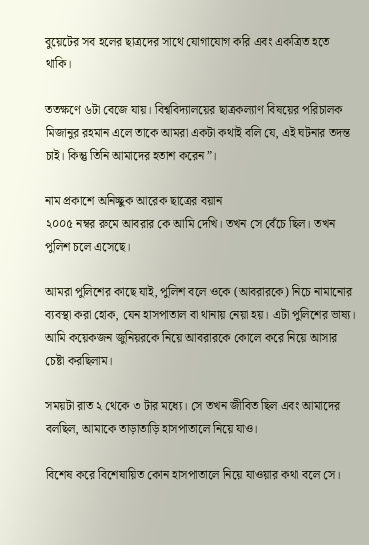বুয়েটের সব হলের ছাত্রদের সাথে যোগাযোগ করি এবং একত্রিত হতে থাকি।

ততক্ষণে ৬টা বেজে যায়। বিশ্ববিদ্যালয়ের ছাত্রকল্যাণ বিষয়ের পরিচালক মিজানুর রহমান এলে তাকে আমরা একটা কথাই বলি যে, এই ঘটনার তদন্ত চাই। কিন্তু তিনি আমাদের হতাশ করেন”।

নাম প্রকাশে অনিচ্ছুক আরেক ছাত্রের বয়ান
২০০৫ নম্বর রুমে আবরার কে আমি দেখি। তখন সে বেঁচে ছিল। তখন পুলিশ চলে এসেছে।

আমরা পুলিশের কাছে যাই, পুলিশ বলে ওকে (আবরারকে) নিচে নামানোর ব্যবস্থা করা হোক, যেন হাসপাতাল বা থানায় নেয়া হয়। এটা পুলিশের ভাষ্য। আমি কয়েকজন জুনিয়রকে নিয়ে আবরারকে কোলে করে নিয়ে আসার চেষ্টা করছিলাম।

সময়টা রাত ২ থেকে ৩ টার মধ্যে। সে তখন জীবিত ছিল এবং আমাদের বলছিল, আমাকে তাড়াতাড়ি হাসপাতালে নিয়ে যাও।

বিশেষ করে বিশেষায়িত কোন হাসপাতালে নিয়ে যাওয়ার কথা বলে সে।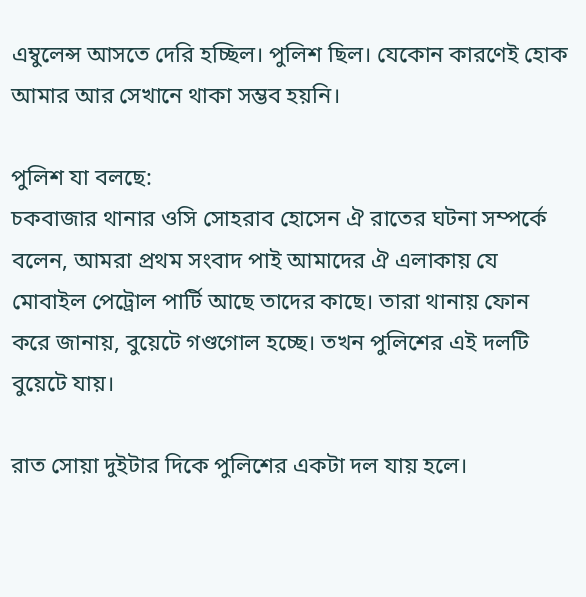এম্বুলেন্স আসতে দেরি হচ্ছিল। পুলিশ ছিল। যেকোন কারণেই হোক আমার আর সেখানে থাকা সম্ভব হয়নি।

পুলিশ যা বলছে:
চকবাজার থানার ওসি সোহরাব হোসেন ঐ রাতের ঘটনা সম্পর্কে বলেন, আমরা প্রথম সংবাদ পাই আমাদের ঐ এলাকায় যে মোবাইল পেট্রোল পার্টি আছে তাদের কাছে। তারা থানায় ফোন করে জানায়, বুয়েটে গণ্ডগোল হচ্ছে। তখন পুলিশের এই দলটি বুয়েটে যায়।

রাত সোয়া দুইটার দিকে পুলিশের একটা দল যায় হলে।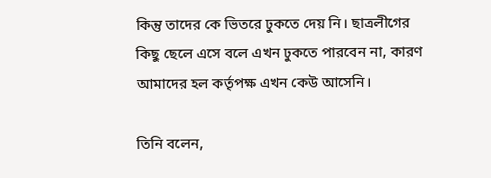কিন্তু তাদের কে ভিতরে ঢুকতে দেয় নি। ছাত্রলীগের কিছু ছেলে এসে বলে এখন ঢুকতে পারবেন না, কারণ আমাদের হল কর্তৃপক্ষ এখন কেউ আসেনি।

তিনি বলেন,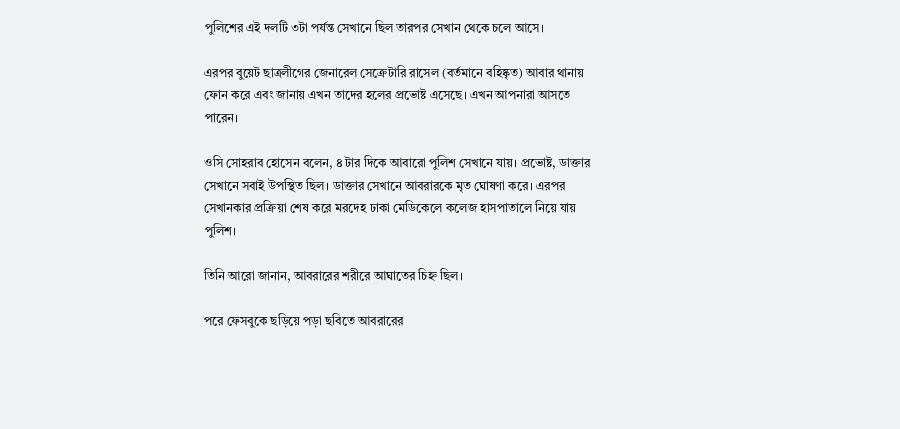পুলিশের এই দলটি ৩টা পর্যন্ত সেখানে ছিল তারপর সেখান থেকে চলে আসে।

এরপর বুয়েট ছাত্রলীগের জেনারেল সেক্রেটারি রাসেল (বর্তমানে বহিষ্কৃত) আবার থানায় ফোন করে এবং জানায় এখন তাদের হলের প্রভোষ্ট এসেছে। এখন আপনারা আসতে পারেন।

ওসি সোহরাব হোসেন বলেন, ৪ টার দিকে আবারো পুলিশ সেখানে যায়। প্রভোষ্ট, ডাক্তার সেখানে সবাই উপস্থিত ছিল। ডাক্তার সেখানে আবরারকে মৃত ঘোষণা করে। এরপর সেখানকার প্রক্রিয়া শেষ করে মরদেহ ঢাকা মেডিকেলে কলেজ হাসপাতালে নিয়ে যায় পুলিশ।

তিনি আরো জানান, আবরারের শরীরে আঘাতের চিহ্ন ছিল।

পরে ফেসবুকে ছড়িয়ে পড়া ছবিতে আবরারের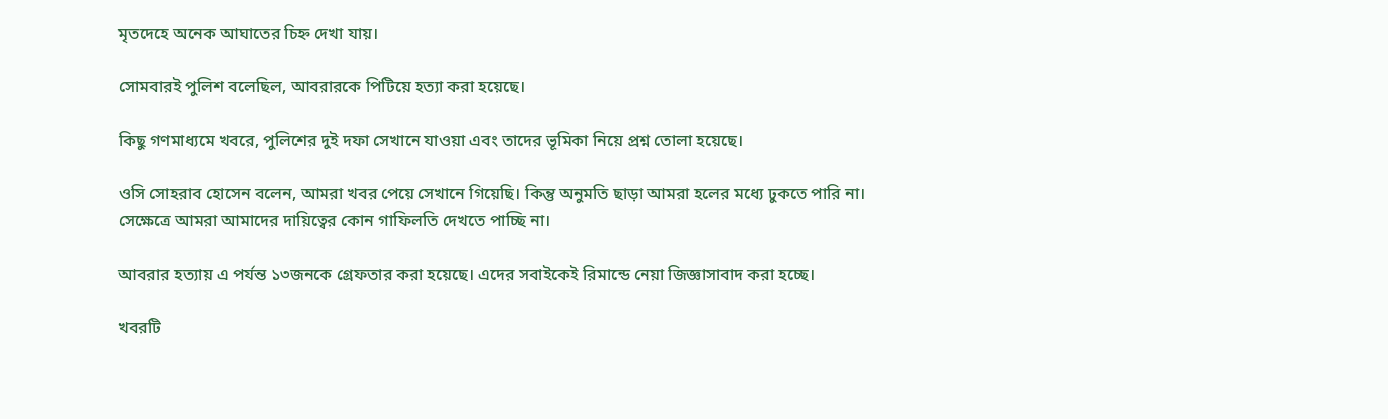মৃতদেহে অনেক আঘাতের চিহ্ন দেখা যায়।

সোমবারই পুলিশ বলেছিল, আবরারকে পিটিয়ে হত্যা করা হয়েছে।

কিছু গণমাধ্যমে খবরে, পুলিশের দুই দফা সেখানে যাওয়া এবং তাদের ভূমিকা নিয়ে প্রশ্ন তোলা হয়েছে।

ওসি সোহরাব হোসেন বলেন, আমরা খবর পেয়ে সেখানে গিয়েছি। কিন্তু অনুমতি ছাড়া আমরা হলের মধ্যে ঢুকতে পারি না। সেক্ষেত্রে আমরা আমাদের দায়িত্বের কোন গাফিলতি দেখতে পাচ্ছি না।

আবরার হত্যায় এ পর্যন্ত ১৩জনকে গ্রেফতার করা হয়েছে। এদের সবাইকেই রিমান্ডে নেয়া জিজ্ঞাসাবাদ করা হচ্ছে।

খবরটি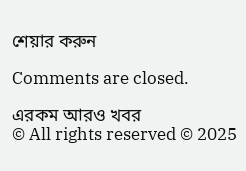শেয়ার করুন

Comments are closed.

এরকম আরও খবর
© All rights reserved © 2025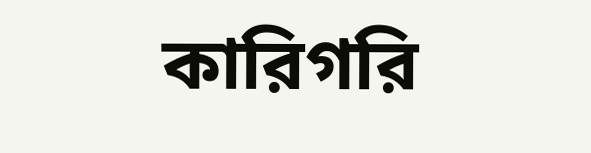কারিগরি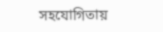সহযোগিতায়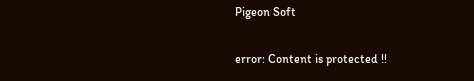Pigeon Soft

error: Content is protected !!